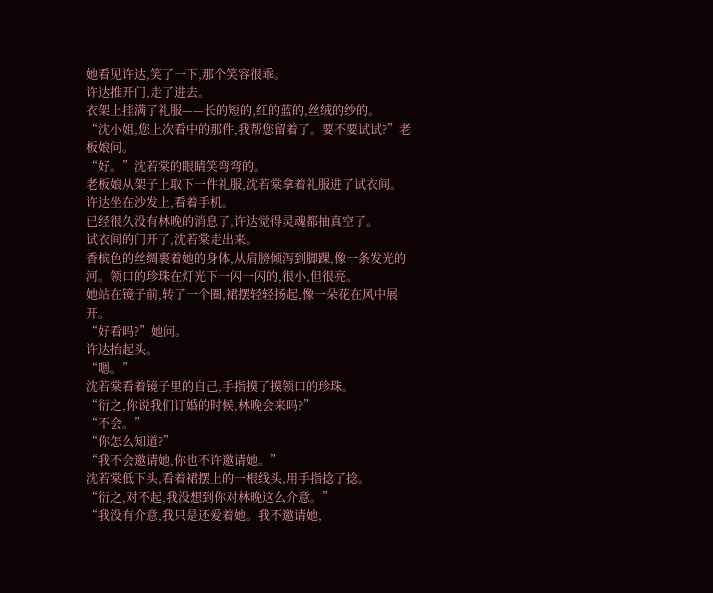她看见许达,笑了一下,那个笑容很乖。
许达推开门,走了进去。
衣架上挂满了礼服——长的短的,红的蓝的,丝绒的纱的。
“沈小姐,您上次看中的那件,我帮您留着了。要不要试试?”老板娘问。
“好。”沈若棠的眼睛笑弯弯的。
老板娘从架子上取下一件礼服,沈若棠拿着礼服进了试衣间。
许达坐在沙发上,看着手机。
已经很久没有林晚的消息了,许达觉得灵魂都抽真空了。
试衣间的门开了,沈若棠走出来。
香槟色的丝绸裹着她的身体,从肩膀倾泻到脚踝,像一条发光的河。领口的珍珠在灯光下一闪一闪的,很小,但很亮。
她站在镜子前,转了一个圈,裙摆轻轻扬起,像一朵花在风中展开。
“好看吗?”她问。
许达抬起头。
“嗯。”
沈若棠看着镜子里的自己,手指摸了摸领口的珍珠。
“衍之,你说我们订婚的时候,林晚会来吗?”
“不会。”
“你怎么知道?”
“我不会邀请她,你也不许邀请她。”
沈若棠低下头,看着裙摆上的一根线头,用手指捻了捻。
“衍之,对不起,我没想到你对林晚这么介意。”
“我没有介意,我只是还爱着她。我不邀请她,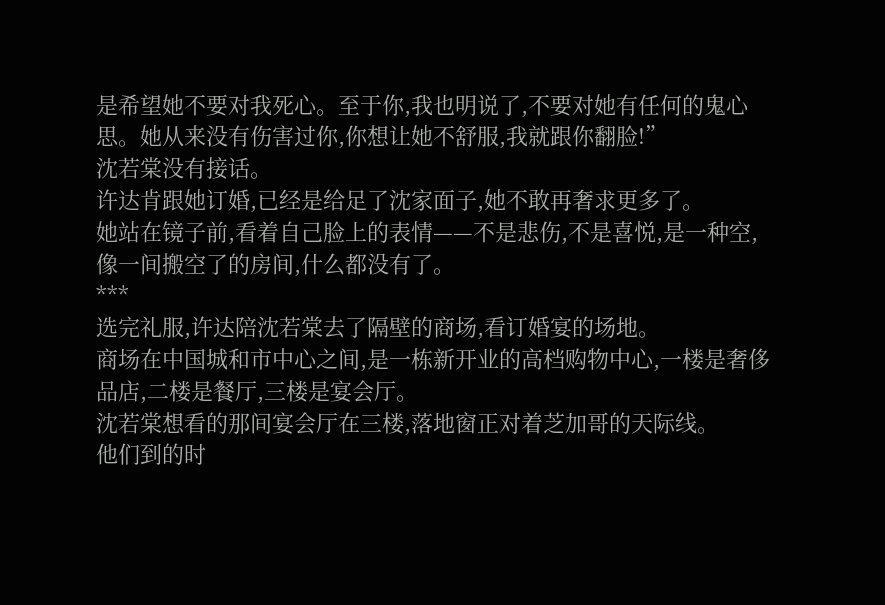是希望她不要对我死心。至于你,我也明说了,不要对她有任何的鬼心思。她从来没有伤害过你,你想让她不舒服,我就跟你翻脸!”
沈若棠没有接话。
许达肯跟她订婚,已经是给足了沈家面子,她不敢再奢求更多了。
她站在镜子前,看着自己脸上的表情——不是悲伤,不是喜悦,是一种空,像一间搬空了的房间,什么都没有了。
***
选完礼服,许达陪沈若棠去了隔壁的商场,看订婚宴的场地。
商场在中国城和市中心之间,是一栋新开业的高档购物中心,一楼是奢侈品店,二楼是餐厅,三楼是宴会厅。
沈若棠想看的那间宴会厅在三楼,落地窗正对着芝加哥的天际线。
他们到的时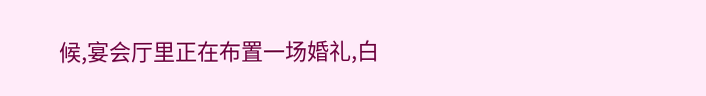候,宴会厅里正在布置一场婚礼,白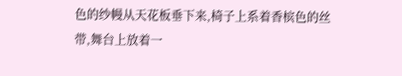色的纱幔从天花板垂下来,椅子上系着香槟色的丝带,舞台上放着一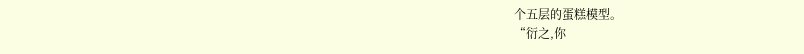个五层的蛋糕模型。
“衍之,你